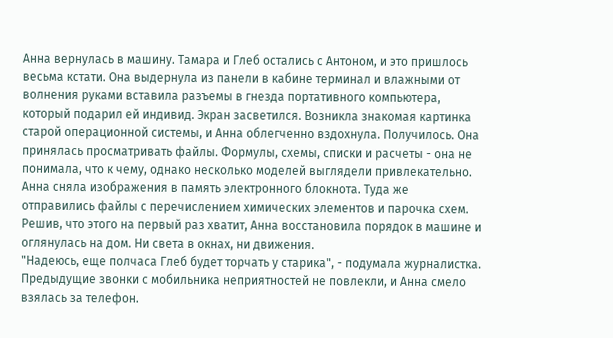Анна вернулась в машину. Тамара и Глеб остались с Антоном, и это пришлось весьма кстати. Она выдернула из панели в кабине терминал и влажными от волнения руками вставила разъемы в гнезда портативного компьютера, который подарил ей индивид. Экран засветился. Возникла знакомая картинка старой операционной системы, и Анна облегченно вздохнула. Получилось. Она принялась просматривать файлы. Формулы, схемы, списки и расчеты - она не понимала, что к чему, однако несколько моделей выглядели привлекательно. Анна сняла изображения в память электронного блокнота. Туда же отправились файлы с перечислением химических элементов и парочка схем. Решив, что этого на первый раз хватит, Анна восстановила порядок в машине и оглянулась на дом. Ни света в окнах, ни движения.
"Надеюсь, еще полчаса Глеб будет торчать у старика", - подумала журналистка.
Предыдущие звонки с мобильника неприятностей не повлекли, и Анна смело взялась за телефон.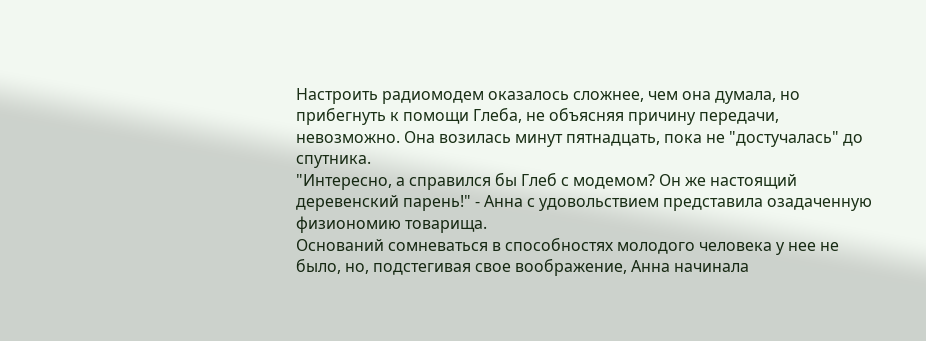Настроить радиомодем оказалось сложнее, чем она думала, но прибегнуть к помощи Глеба, не объясняя причину передачи, невозможно. Она возилась минут пятнадцать, пока не "достучалась" до спутника.
"Интересно, а справился бы Глеб с модемом? Он же настоящий деревенский парень!" - Анна с удовольствием представила озадаченную физиономию товарища.
Оснований сомневаться в способностях молодого человека у нее не было, но, подстегивая свое воображение, Анна начинала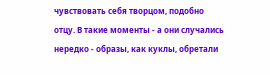чувствовать себя творцом, подобно отцу. В такие моменты - а они случались нередко - образы, как куклы, обретали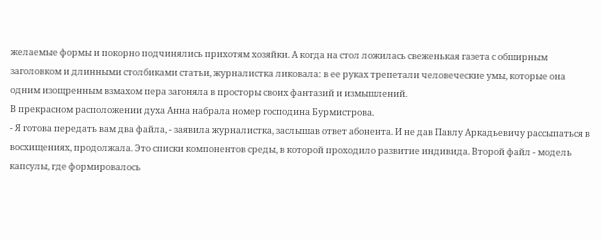желаемые формы и покорно подчинялись прихотям хозяйки. А когда на стол ложилась свеженькая газета с обширным заголовком и длинными столбиками статьи, журналистка ликовала: в ее руках трепетали человеческие умы, которые она одним изощренным взмахом пера загоняла в просторы своих фантазий и измышлений.
В прекрасном расположении духа Анна набрала номер господина Бурмистрова.
- Я готова передать вам два файла, - заявила журналистка, заслышав ответ абонента. И не дав Павлу Аркадьевичу рассыпаться в восхищениях, продолжала. Это списки компонентов среды, в которой проходило развитие индивида. Второй файл - модель капсулы, где формировалось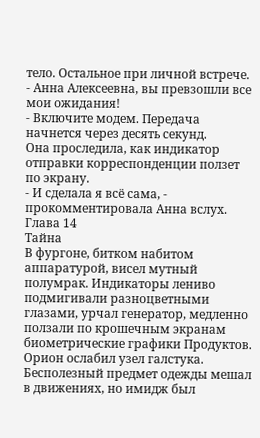тело. Остальное при личной встрече.
- Анна Алексеевна, вы превзошли все мои ожидания!
- Включите модем. Передача начнется через десять секунд.
Она проследила, как индикатор отправки корреспонденции ползет по экрану.
- И сделала я всё сама, - прокомментировала Анна вслух.
Глава 14
Тайна
В фургоне, битком набитом аппаратурой, висел мутный полумрак. Индикаторы лениво подмигивали разноцветными глазами, урчал генератор, медленно ползали по крошечным экранам биометрические графики Продуктов. Орион ослабил узел галстука. Бесполезный предмет одежды мешал в движениях, но имидж был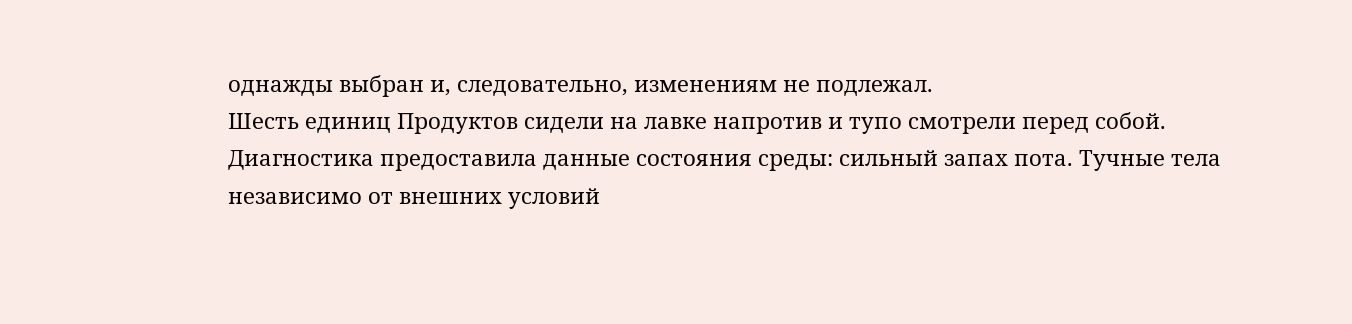однажды выбран и, следовательно, изменениям не подлежал.
Шесть единиц Продуктов сидели на лавке напротив и тупо смотрели перед собой. Диагностика предоставила данные состояния среды: сильный запах пота. Тучные тела независимо от внешних условий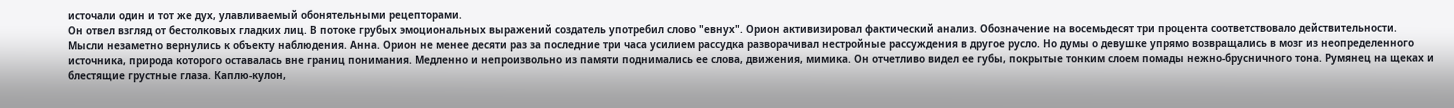источали один и тот же дух, улавливаемый обонятельными рецепторами.
Он отвел взгляд от бестолковых гладких лиц. В потоке грубых эмоциональных выражений создатель употребил слово "евнух". Орион активизировал фактический анализ. Обозначение на восемьдесят три процента соответствовало действительности.
Мысли незаметно вернулись к объекту наблюдения. Анна. Орион не менее десяти раз за последние три часа усилием рассудка разворачивал нестройные рассуждения в другое русло. Но думы о девушке упрямо возвращались в мозг из неопределенного источника, природа которого оставалась вне границ понимания. Медленно и непроизвольно из памяти поднимались ее слова, движения, мимика. Он отчетливо видел ее губы, покрытые тонким слоем помады нежно-брусничного тона. Румянец на щеках и блестящие грустные глаза. Каплю-кулон,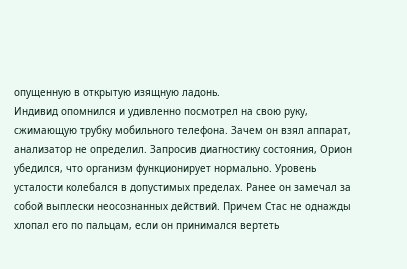опущенную в открытую изящную ладонь.
Индивид опомнился и удивленно посмотрел на свою руку, сжимающую трубку мобильного телефона. Зачем он взял аппарат, анализатор не определил. Запросив диагностику состояния, Орион убедился, что организм функционирует нормально. Уровень усталости колебался в допустимых пределах. Ранее он замечал за собой выплески неосознанных действий. Причем Стас не однажды хлопал его по пальцам, если он принимался вертеть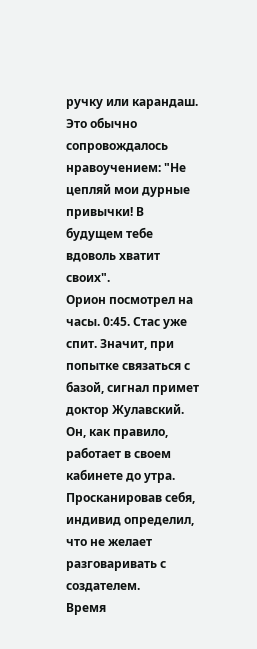ручку или карандаш. Это обычно сопровождалось нравоучением: "Не цепляй мои дурные привычки! В будущем тебе вдоволь хватит своих".
Орион посмотрел на часы. 0:45. Стас уже спит. Значит, при попытке связаться с базой, сигнал примет доктор Жулавский. Он, как правило, работает в своем кабинете до утра. Просканировав себя, индивид определил, что не желает разговаривать с создателем.
Время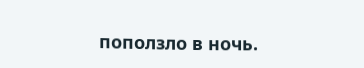поползло в ночь.